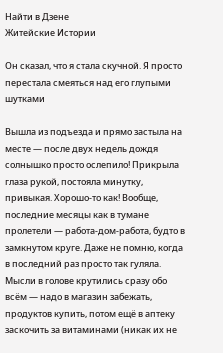Найти в Дзене
Житейские Истории

Он сказал, что я стала скучной. Я просто перестала смеяться над его глупыми шутками

Вышла из подъезда и прямо застыла на месте — после двух недель дождя солнышко просто ослепило! Прикрыла глаза рукой, постояла минутку, привыкая. Хорошо-то как! Вообще, последние месяцы как в тумане пролетели — работа-дом-работа, будто в замкнутом круге. Даже не помню, когда в последний раз просто так гуляла. Мысли в голове крутились сразу обо всём — надо в магазин забежать, продуктов купить, потом ещё в аптеку заскочить за витаминами (никак их не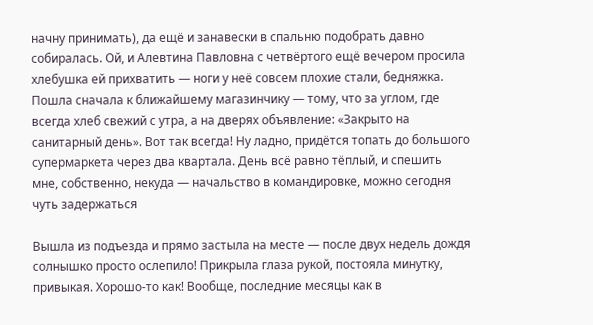начну принимать), да ещё и занавески в спальню подобрать давно собиралась. Ой, и Алевтина Павловна с четвёртого ещё вечером просила хлебушка ей прихватить — ноги у неё совсем плохие стали, бедняжка. Пошла сначала к ближайшему магазинчику — тому, что за углом, где всегда хлеб свежий с утра, а на дверях объявление: «Закрыто на санитарный день». Вот так всегда! Ну ладно, придётся топать до большого супермаркета через два квартала. День всё равно тёплый, и спешить мне, собственно, некуда — начальство в командировке, можно сегодня чуть задержаться

Вышла из подъезда и прямо застыла на месте — после двух недель дождя солнышко просто ослепило! Прикрыла глаза рукой, постояла минутку, привыкая. Хорошо-то как! Вообще, последние месяцы как в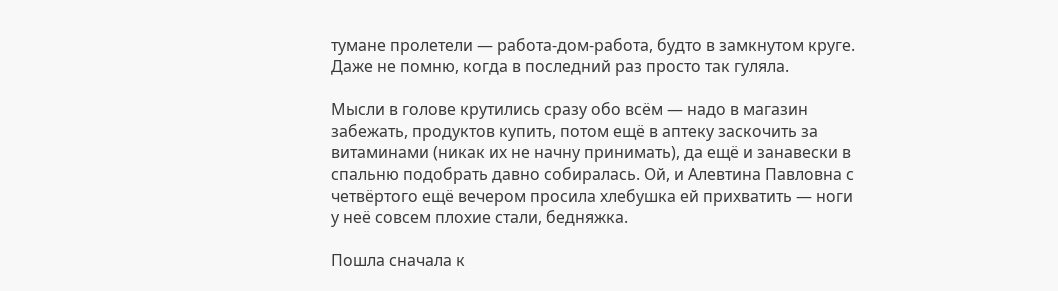тумане пролетели — работа-дом-работа, будто в замкнутом круге. Даже не помню, когда в последний раз просто так гуляла.

Мысли в голове крутились сразу обо всём — надо в магазин забежать, продуктов купить, потом ещё в аптеку заскочить за витаминами (никак их не начну принимать), да ещё и занавески в спальню подобрать давно собиралась. Ой, и Алевтина Павловна с четвёртого ещё вечером просила хлебушка ей прихватить — ноги у неё совсем плохие стали, бедняжка.

Пошла сначала к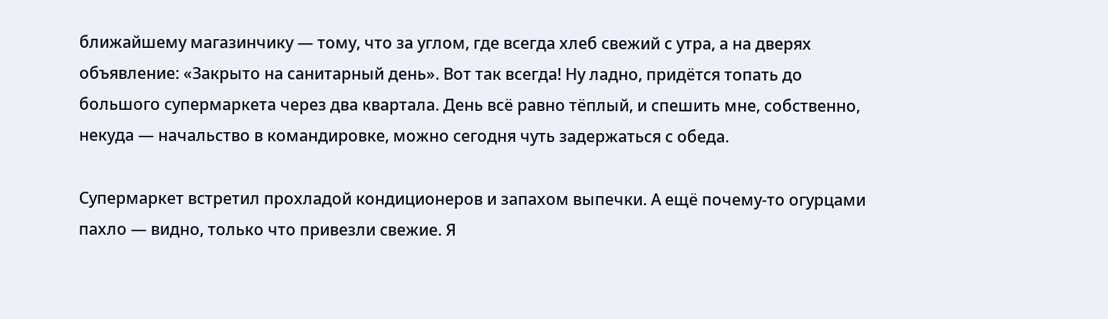ближайшему магазинчику — тому, что за углом, где всегда хлеб свежий с утра, а на дверях объявление: «Закрыто на санитарный день». Вот так всегда! Ну ладно, придётся топать до большого супермаркета через два квартала. День всё равно тёплый, и спешить мне, собственно, некуда — начальство в командировке, можно сегодня чуть задержаться с обеда.

Супермаркет встретил прохладой кондиционеров и запахом выпечки. А ещё почему-то огурцами пахло — видно, только что привезли свежие. Я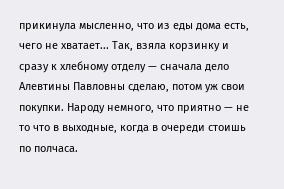прикинула мысленно, что из еды дома есть, чего не хватает... Так, взяла корзинку и сразу к хлебному отделу — сначала дело Алевтины Павловны сделаю, потом уж свои покупки. Народу немного, что приятно — не то что в выходные, когда в очереди стоишь по полчаса.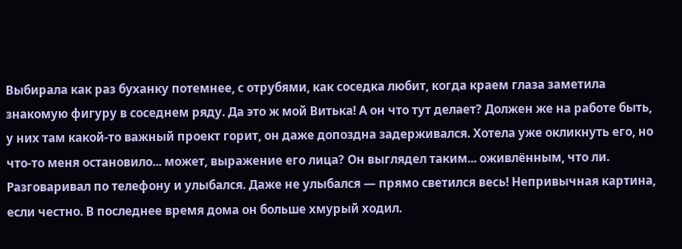Выбирала как раз буханку потемнее, с отрубями, как соседка любит, когда краем глаза заметила знакомую фигуру в соседнем ряду. Да это ж мой Витька! А он что тут делает? Должен же на работе быть, у них там какой-то важный проект горит, он даже допоздна задерживался. Хотела уже окликнуть его, но что-то меня остановило... может, выражение его лица? Он выглядел таким... оживлённым, что ли. Разговаривал по телефону и улыбался. Даже не улыбался — прямо светился весь! Непривычная картина, если честно. В последнее время дома он больше хмурый ходил.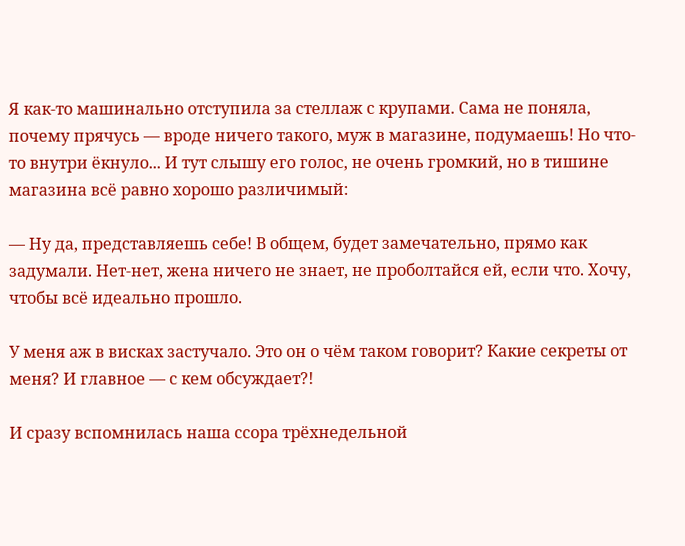Я как-то машинально отступила за стеллаж с крупами. Сама не поняла, почему прячусь — вроде ничего такого, муж в магазине, подумаешь! Но что-то внутри ёкнуло... И тут слышу его голос, не очень громкий, но в тишине магазина всё равно хорошо различимый:

— Ну да, представляешь себе! В общем, будет замечательно, прямо как задумали. Нет-нет, жена ничего не знает, не проболтайся ей, если что. Хочу, чтобы всё идеально прошло.

У меня аж в висках застучало. Это он о чём таком говорит? Какие секреты от меня? И главное — с кем обсуждает?!

И сразу вспомнилась наша ссора трёхнедельной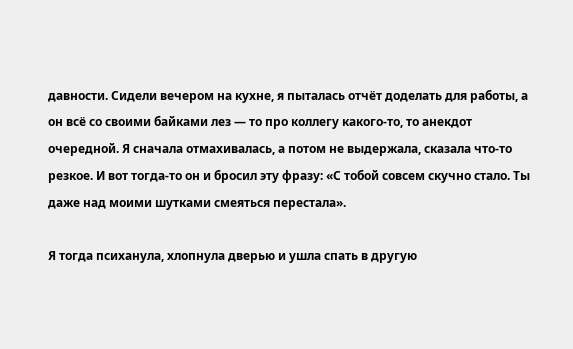давности. Сидели вечером на кухне, я пыталась отчёт доделать для работы, а он всё со своими байками лез — то про коллегу какого-то, то анекдот очередной. Я сначала отмахивалась, а потом не выдержала, сказала что-то резкое. И вот тогда-то он и бросил эту фразу: «С тобой совсем скучно стало. Ты даже над моими шутками смеяться перестала».

Я тогда психанула, хлопнула дверью и ушла спать в другую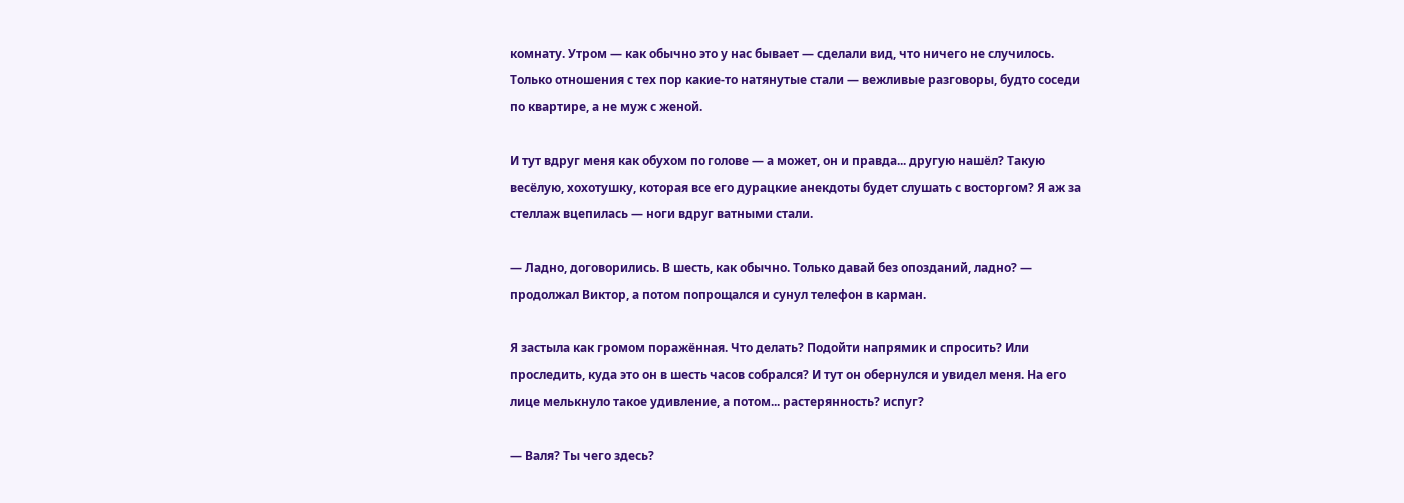комнату. Утром — как обычно это у нас бывает — сделали вид, что ничего не случилось. Только отношения с тех пор какие-то натянутые стали — вежливые разговоры, будто соседи по квартире, а не муж с женой.

И тут вдруг меня как обухом по голове — а может, он и правда... другую нашёл? Такую весёлую, хохотушку, которая все его дурацкие анекдоты будет слушать с восторгом? Я аж за стеллаж вцепилась — ноги вдруг ватными стали.

— Ладно, договорились. В шесть, как обычно. Только давай без опозданий, ладно? — продолжал Виктор, а потом попрощался и сунул телефон в карман.

Я застыла как громом поражённая. Что делать? Подойти напрямик и спросить? Или проследить, куда это он в шесть часов собрался? И тут он обернулся и увидел меня. На его лице мелькнуло такое удивление, а потом... растерянность? испуг?

— Валя? Ты чего здесь?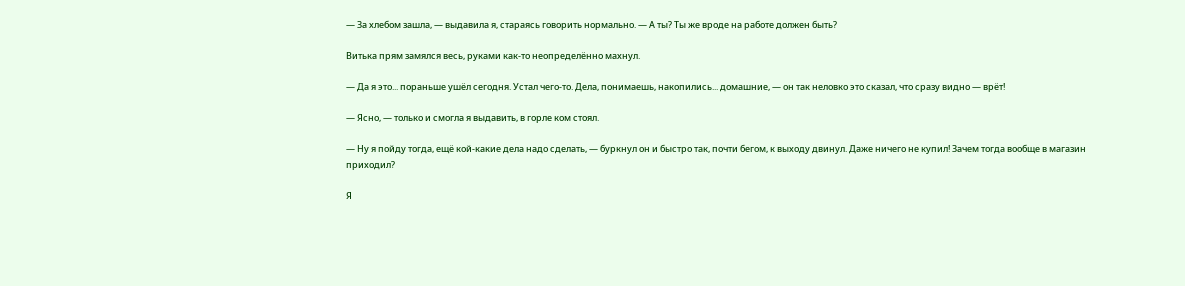— За хлебом зашла, — выдавила я, стараясь говорить нормально. — А ты? Ты же вроде на работе должен быть?

Витька прям замялся весь, руками как-то неопределённо махнул.

— Да я это... пораньше ушёл сегодня. Устал чего-то. Дела, понимаешь, накопились... домашние, — он так неловко это сказал, что сразу видно — врёт!

— Ясно, — только и смогла я выдавить, в горле ком стоял.

— Ну я пойду тогда, ещё кой-какие дела надо сделать, — буркнул он и быстро так, почти бегом, к выходу двинул. Даже ничего не купил! Зачем тогда вообще в магазин приходил?

Я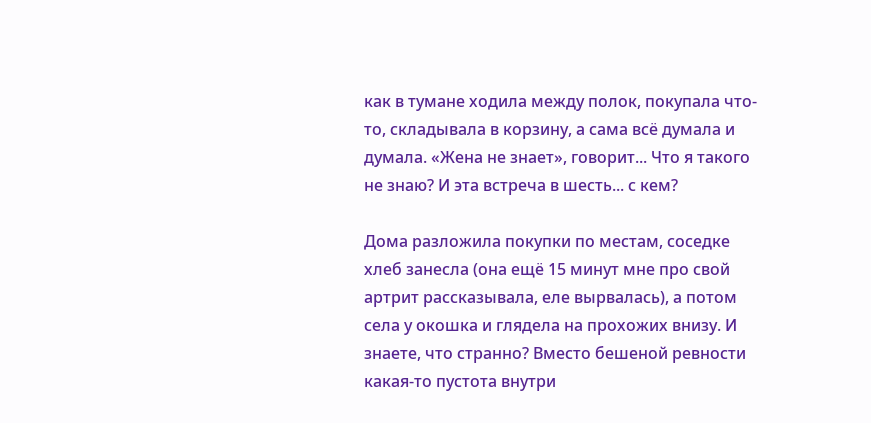как в тумане ходила между полок, покупала что-то, складывала в корзину, а сама всё думала и думала. «Жена не знает», говорит... Что я такого не знаю? И эта встреча в шесть... с кем?

Дома разложила покупки по местам, соседке хлеб занесла (она ещё 15 минут мне про свой артрит рассказывала, еле вырвалась), а потом села у окошка и глядела на прохожих внизу. И знаете, что странно? Вместо бешеной ревности какая-то пустота внутри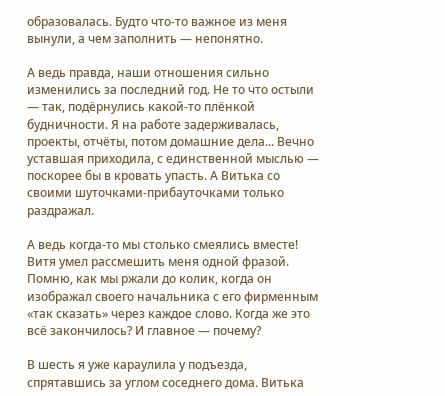образовалась. Будто что-то важное из меня вынули, а чем заполнить — непонятно.

А ведь правда, наши отношения сильно изменились за последний год. Не то что остыли — так, подёрнулись какой-то плёнкой будничности. Я на работе задерживалась, проекты, отчёты, потом домашние дела... Вечно уставшая приходила, с единственной мыслью — поскорее бы в кровать упасть. А Витька со своими шуточками-прибауточками только раздражал.

А ведь когда-то мы столько смеялись вместе! Витя умел рассмешить меня одной фразой. Помню, как мы ржали до колик, когда он изображал своего начальника с его фирменным «так сказать» через каждое слово. Когда же это всё закончилось? И главное — почему?

В шесть я уже караулила у подъезда, спрятавшись за углом соседнего дома. Витька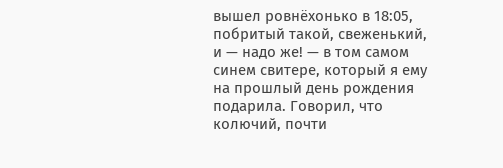вышел ровнёхонько в 18:05, побритый такой, свеженький, и — надо же! — в том самом синем свитере, который я ему на прошлый день рождения подарила. Говорил, что колючий, почти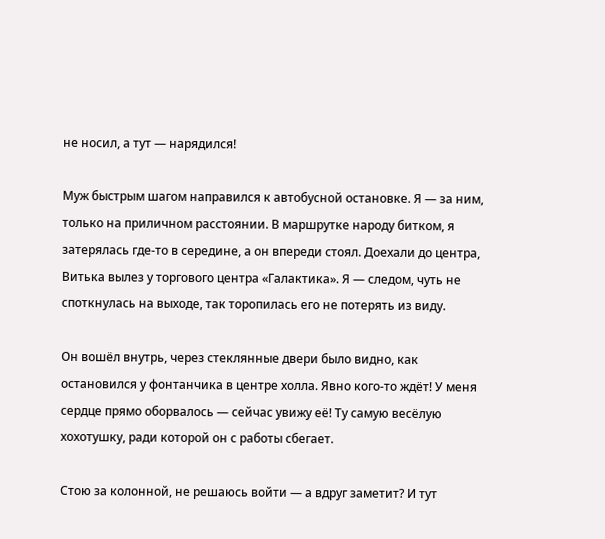не носил, а тут — нарядился!

Муж быстрым шагом направился к автобусной остановке. Я — за ним, только на приличном расстоянии. В маршрутке народу битком, я затерялась где-то в середине, а он впереди стоял. Доехали до центра, Витька вылез у торгового центра «Галактика». Я — следом, чуть не споткнулась на выходе, так торопилась его не потерять из виду.

Он вошёл внутрь, через стеклянные двери было видно, как остановился у фонтанчика в центре холла. Явно кого-то ждёт! У меня сердце прямо оборвалось — сейчас увижу её! Ту самую весёлую хохотушку, ради которой он с работы сбегает.

Стою за колонной, не решаюсь войти — а вдруг заметит? И тут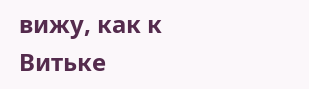вижу, как к Витьке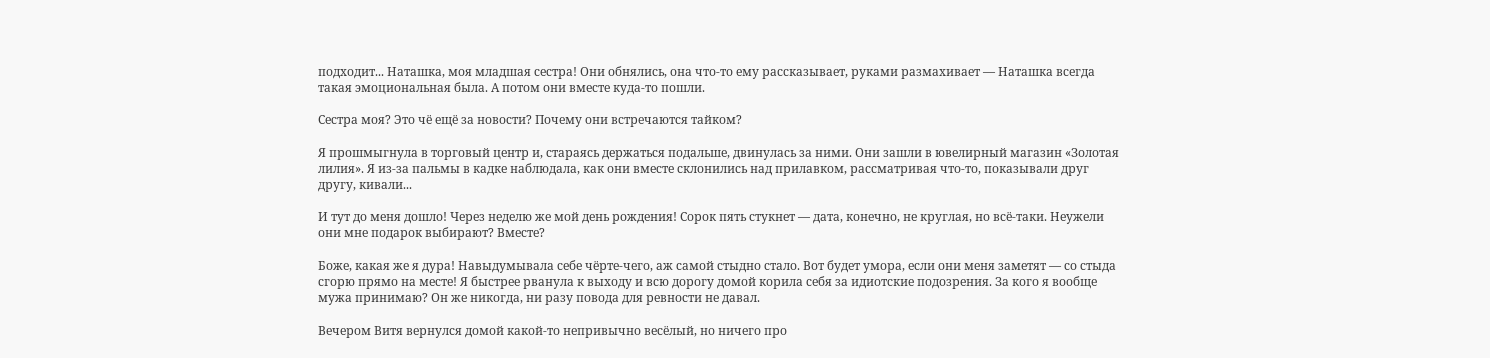подходит... Наташка, моя младшая сестра! Они обнялись, она что-то ему рассказывает, руками размахивает — Наташка всегда такая эмоциональная была. А потом они вместе куда-то пошли.

Сестра моя? Это чё ещё за новости? Почему они встречаются тайком?

Я прошмыгнула в торговый центр и, стараясь держаться подальше, двинулась за ними. Они зашли в ювелирный магазин «Золотая лилия». Я из-за пальмы в кадке наблюдала, как они вместе склонились над прилавком, рассматривая что-то, показывали друг другу, кивали...

И тут до меня дошло! Через неделю же мой день рождения! Сорок пять стукнет — дата, конечно, не круглая, но всё-таки. Неужели они мне подарок выбирают? Вместе?

Боже, какая же я дура! Навыдумывала себе чёрте-чего, аж самой стыдно стало. Вот будет умора, если они меня заметят — со стыда сгорю прямо на месте! Я быстрее рванула к выходу и всю дорогу домой корила себя за идиотские подозрения. За кого я вообще мужа принимаю? Он же никогда, ни разу повода для ревности не давал.

Вечером Витя вернулся домой какой-то непривычно весёлый, но ничего про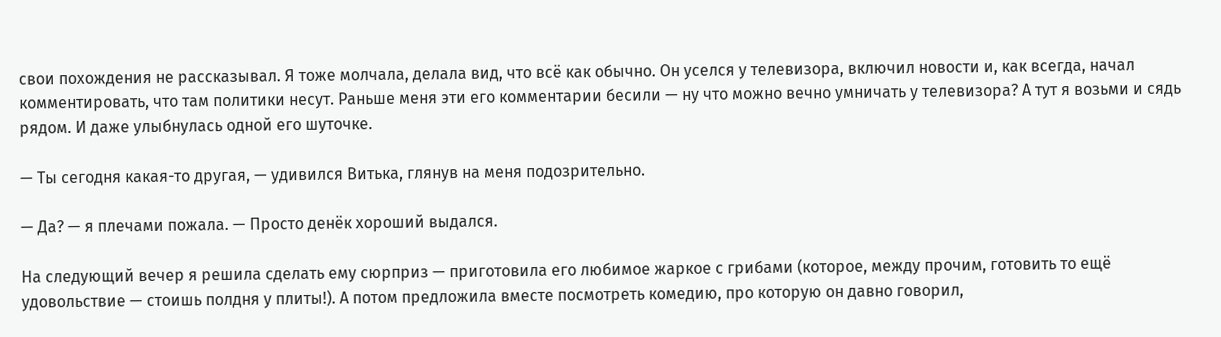свои похождения не рассказывал. Я тоже молчала, делала вид, что всё как обычно. Он уселся у телевизора, включил новости и, как всегда, начал комментировать, что там политики несут. Раньше меня эти его комментарии бесили — ну что можно вечно умничать у телевизора? А тут я возьми и сядь рядом. И даже улыбнулась одной его шуточке.

— Ты сегодня какая-то другая, — удивился Витька, глянув на меня подозрительно.

— Да? — я плечами пожала. — Просто денёк хороший выдался.

На следующий вечер я решила сделать ему сюрприз — приготовила его любимое жаркое с грибами (которое, между прочим, готовить то ещё удовольствие — стоишь полдня у плиты!). А потом предложила вместе посмотреть комедию, про которую он давно говорил,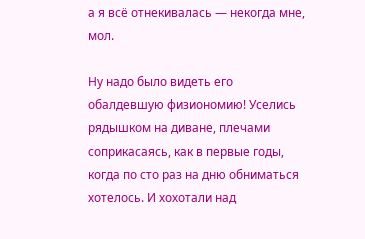а я всё отнекивалась — некогда мне, мол.

Ну надо было видеть его обалдевшую физиономию! Уселись рядышком на диване, плечами соприкасаясь, как в первые годы, когда по сто раз на дню обниматься хотелось. И хохотали над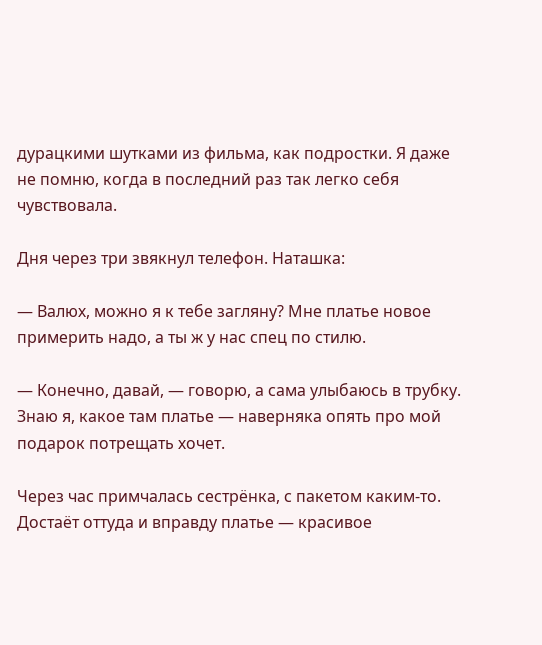дурацкими шутками из фильма, как подростки. Я даже не помню, когда в последний раз так легко себя чувствовала.

Дня через три звякнул телефон. Наташка:

— Валюх, можно я к тебе загляну? Мне платье новое примерить надо, а ты ж у нас спец по стилю.

— Конечно, давай, — говорю, а сама улыбаюсь в трубку. Знаю я, какое там платье — наверняка опять про мой подарок потрещать хочет.

Через час примчалась сестрёнка, с пакетом каким-то. Достаёт оттуда и вправду платье — красивое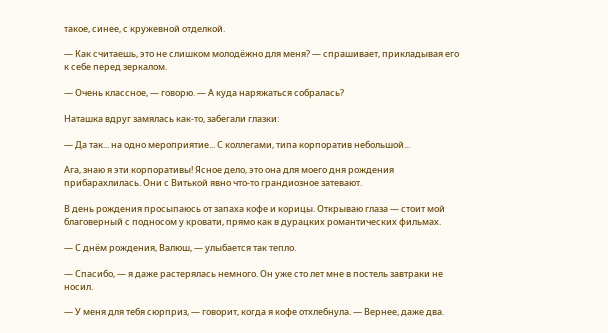такое, синее, с кружевной отделкой.

— Как считаешь, это не слишком молодёжно для меня? — спрашивает, прикладывая его к себе перед зеркалом.

— Очень классное, — говорю. — А куда наряжаться собралась?

Наташка вдруг замялась как-то, забегали глазки:

— Да так... на одно мероприятие... С коллегами, типа корпоратив небольшой...

Ага, знаю я эти корпоративы! Ясное дело, это она для моего дня рождения прибарахлилась. Они с Витькой явно что-то грандиозное затевают.

В день рождения просыпаюсь от запаха кофе и корицы. Открываю глаза — стоит мой благоверный с подносом у кровати, прямо как в дурацких романтических фильмах.

— С днём рождения, Валюш, — улыбается так тепло.

— Спасибо, — я даже растерялась немного. Он уже сто лет мне в постель завтраки не носил.

— У меня для тебя сюрприз, — говорит, когда я кофе отхлебнула. — Вернее, даже два.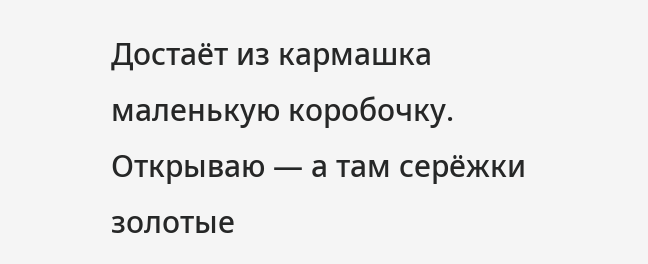Достаёт из кармашка маленькую коробочку. Открываю — а там серёжки золотые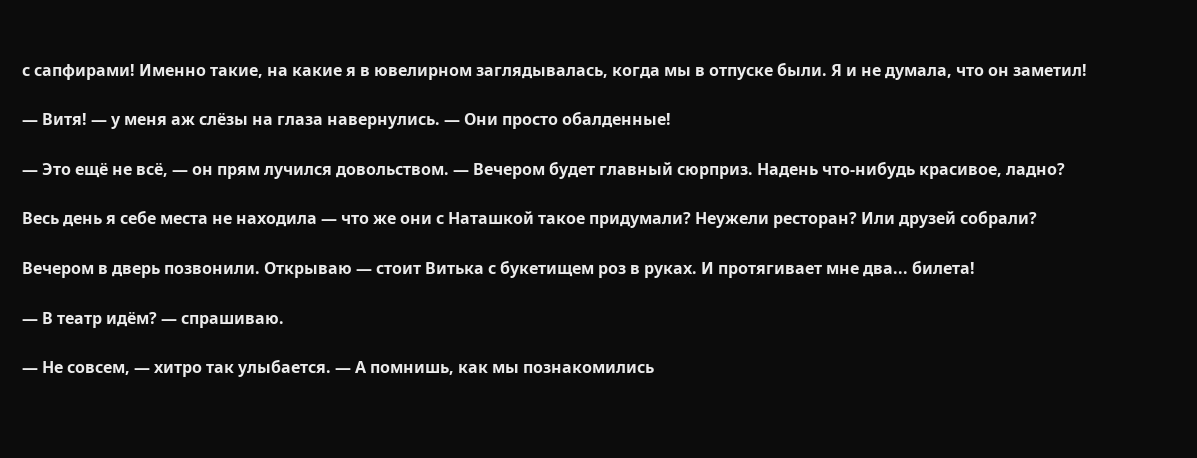с сапфирами! Именно такие, на какие я в ювелирном заглядывалась, когда мы в отпуске были. Я и не думала, что он заметил!

— Витя! — у меня аж слёзы на глаза навернулись. — Они просто обалденные!

— Это ещё не всё, — он прям лучился довольством. — Вечером будет главный сюрприз. Надень что-нибудь красивое, ладно?

Весь день я себе места не находила — что же они с Наташкой такое придумали? Неужели ресторан? Или друзей собрали?

Вечером в дверь позвонили. Открываю — стоит Витька с букетищем роз в руках. И протягивает мне два... билета!

— В театр идём? — спрашиваю.

— Не совсем, — хитро так улыбается. — А помнишь, как мы познакомились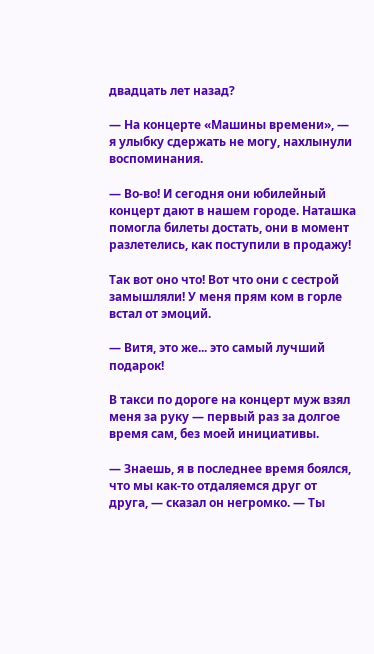двадцать лет назад?

— На концерте «Машины времени», — я улыбку сдержать не могу, нахлынули воспоминания.

— Во-во! И сегодня они юбилейный концерт дают в нашем городе. Наташка помогла билеты достать, они в момент разлетелись, как поступили в продажу!

Так вот оно что! Вот что они с сестрой замышляли! У меня прям ком в горле встал от эмоций.

— Витя, это же... это самый лучший подарок!

В такси по дороге на концерт муж взял меня за руку — первый раз за долгое время сам, без моей инициативы.

— Знаешь, я в последнее время боялся, что мы как-то отдаляемся друг от друга, — сказал он негромко. — Ты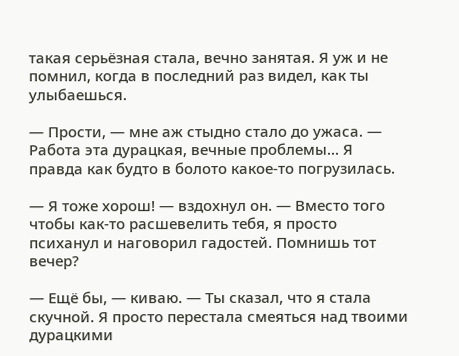такая серьёзная стала, вечно занятая. Я уж и не помнил, когда в последний раз видел, как ты улыбаешься.

— Прости, — мне аж стыдно стало до ужаса. — Работа эта дурацкая, вечные проблемы... Я правда как будто в болото какое-то погрузилась.

— Я тоже хорош! — вздохнул он. — Вместо того чтобы как-то расшевелить тебя, я просто психанул и наговорил гадостей. Помнишь тот вечер?

— Ещё бы, — киваю. — Ты сказал, что я стала скучной. Я просто перестала смеяться над твоими дурацкими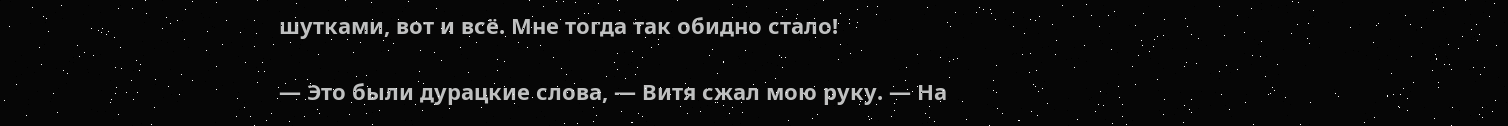шутками, вот и всё. Мне тогда так обидно стало!

— Это были дурацкие слова, — Витя сжал мою руку. — На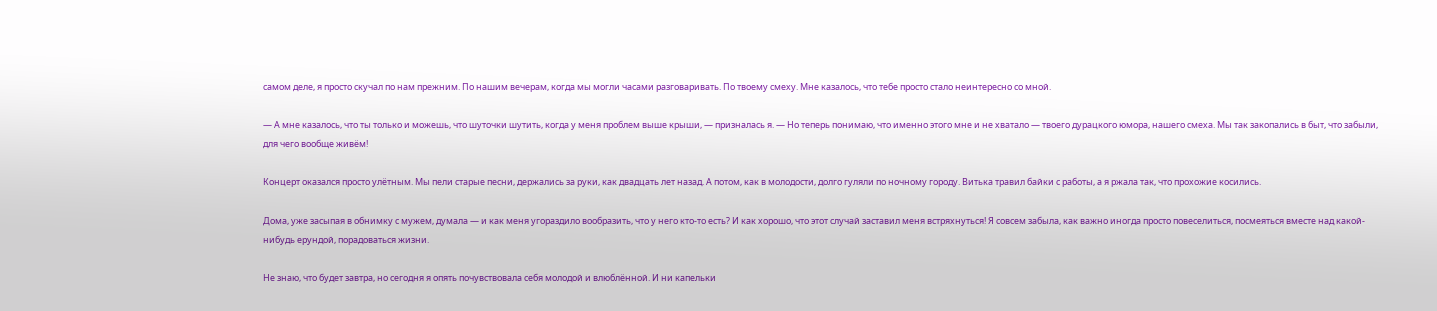самом деле, я просто скучал по нам прежним. По нашим вечерам, когда мы могли часами разговаривать. По твоему смеху. Мне казалось, что тебе просто стало неинтересно со мной.

— А мне казалось, что ты только и можешь, что шуточки шутить, когда у меня проблем выше крыши, — призналась я. — Но теперь понимаю, что именно этого мне и не хватало — твоего дурацкого юмора, нашего смеха. Мы так закопались в быт, что забыли, для чего вообще живём!

Концерт оказался просто улётным. Мы пели старые песни, держались за руки, как двадцать лет назад. А потом, как в молодости, долго гуляли по ночному городу. Витька травил байки с работы, а я ржала так, что прохожие косились.

Дома, уже засыпая в обнимку с мужем, думала — и как меня угораздило вообразить, что у него кто-то есть? И как хорошо, что этот случай заставил меня встряхнуться! Я совсем забыла, как важно иногда просто повеселиться, посмеяться вместе над какой-нибудь ерундой, порадоваться жизни.

Не знаю, что будет завтра, но сегодня я опять почувствовала себя молодой и влюблённой. И ни капельки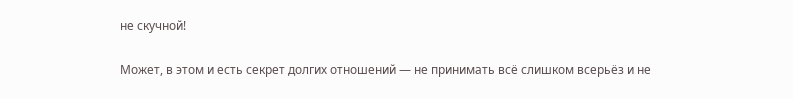не скучной!

Может, в этом и есть секрет долгих отношений — не принимать всё слишком всерьёз и не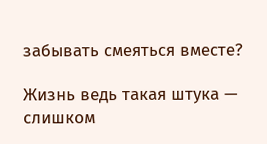забывать смеяться вместе?

Жизнь ведь такая штука — слишком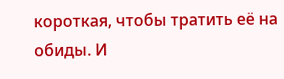короткая, чтобы тратить её на обиды. И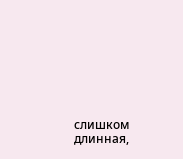слишком длинная,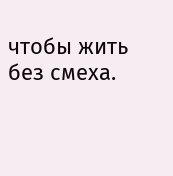чтобы жить без смеха.